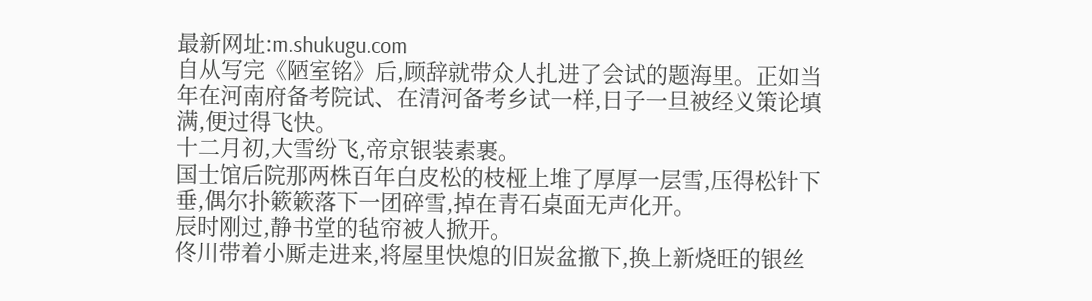最新网址:m.shukugu.com
自从写完《陋室铭》后,顾辞就带众人扎进了会试的题海里。正如当年在河南府备考院试、在清河备考乡试一样,日子一旦被经义策论填满,便过得飞快。
十二月初,大雪纷飞,帝京银装素裹。
国士馆后院那两株百年白皮松的枝桠上堆了厚厚一层雪,压得松针下垂,偶尔扑簌簌落下一团碎雪,掉在青石桌面无声化开。
辰时刚过,静书堂的毡帘被人掀开。
佟川带着小厮走进来,将屋里快熄的旧炭盆撤下,换上新烧旺的银丝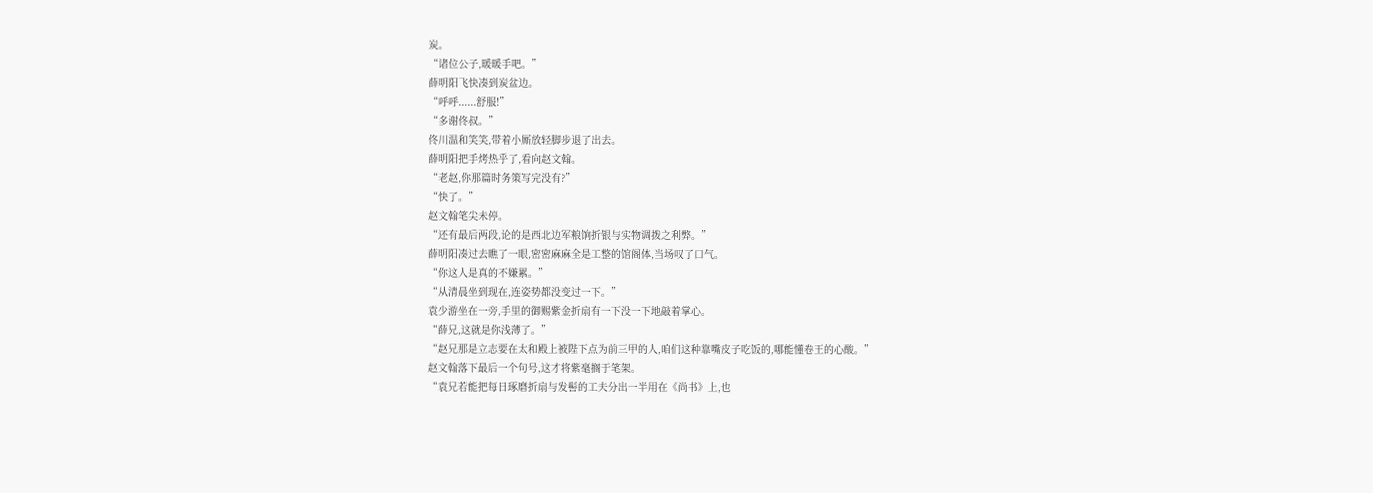炭。
“诸位公子,暖暖手吧。”
薛明阳飞快凑到炭盆边。
“呼呼......舒服!”
“多谢佟叔。”
佟川温和笑笑,带着小厮放轻脚步退了出去。
薛明阳把手烤热乎了,看向赵文翰。
“老赵,你那篇时务策写完没有?”
“快了。”
赵文翰笔尖未停。
“还有最后两段,论的是西北边军粮饷折银与实物调拨之利弊。”
薛明阳凑过去瞧了一眼,密密麻麻全是工整的馆阁体,当场叹了口气。
“你这人是真的不嫌累。”
“从清晨坐到现在,连姿势都没变过一下。”
袁少游坐在一旁,手里的御赐紫金折扇有一下没一下地敲着掌心。
“薛兄,这就是你浅薄了。”
“赵兄那是立志要在太和殿上被陛下点为前三甲的人,咱们这种靠嘴皮子吃饭的,哪能懂卷王的心酸。”
赵文翰落下最后一个句号,这才将紫毫搁于笔架。
“袁兄若能把每日琢磨折扇与发髻的工夫分出一半用在《尚书》上,也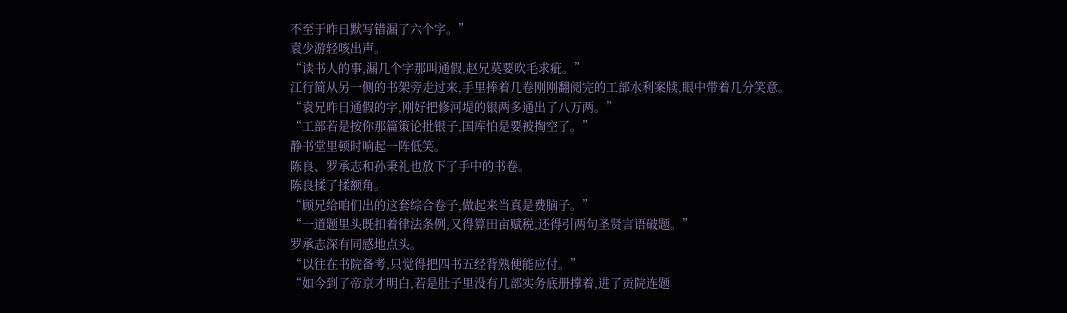不至于昨日默写错漏了六个字。”
袁少游轻咳出声。
“读书人的事,漏几个字那叫通假,赵兄莫要吹毛求疵。”
江行简从另一侧的书架旁走过来,手里捧着几卷刚刚翻阅完的工部水利案牍,眼中带着几分笑意。
“袁兄昨日通假的字,刚好把修河堤的银两多通出了八万两。”
“工部若是按你那篇策论批银子,国库怕是要被掏空了。”
静书堂里顿时响起一阵低笑。
陈良、罗承志和孙秉礼也放下了手中的书卷。
陈良揉了揉额角。
“顾兄给咱们出的这套综合卷子,做起来当真是费脑子。”
“一道题里头既扣着律法条例,又得算田亩赋税,还得引两句圣贤言语破题。”
罗承志深有同感地点头。
“以往在书院备考,只觉得把四书五经背熟便能应付。”
“如今到了帝京才明白,若是肚子里没有几部实务底册撑着,进了贡院连题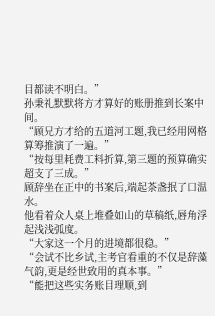目都读不明白。”
孙秉礼默默将方才算好的账册推到长案中间。
“顾兄方才给的五道河工题,我已经用网格算筹推演了一遍。”
“按每里耗费工料折算,第三题的预算确实超支了三成。”
顾辞坐在正中的书案后,端起茶盏抿了口温水。
他看着众人桌上堆叠如山的草稿纸,唇角浮起浅浅弧度。
“大家这一个月的进境都很稳。”
“会试不比乡试,主考官看重的不仅是辞藻气韵,更是经世致用的真本事。”
“能把这些实务账目理顺,到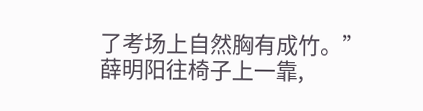了考场上自然胸有成竹。”
薛明阳往椅子上一靠,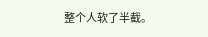整个人软了半截。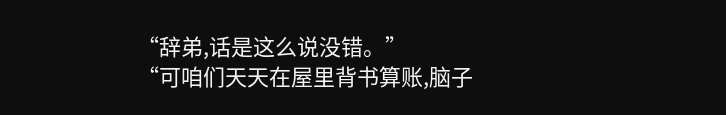“辞弟,话是这么说没错。”
“可咱们天天在屋里背书算账,脑子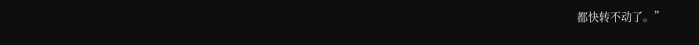都快转不动了。”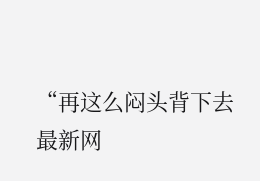“再这么闷头背下去
最新网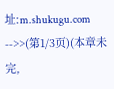址:m.shukugu.com
-->>(第1/3页)(本章未完,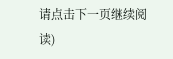请点击下一页继续阅读)